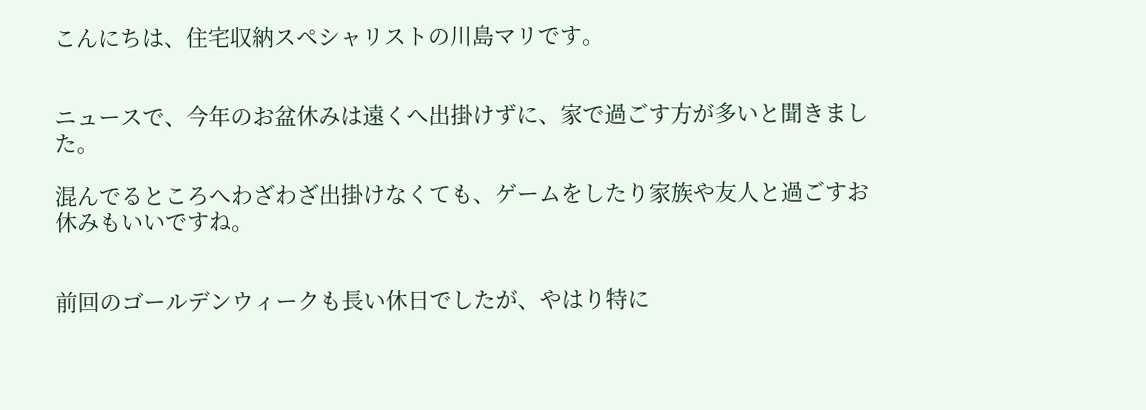こんにちは、住宅収納スペシャリストの川島マリです。


ニュースで、今年のお盆休みは遠くへ出掛けずに、家で過ごす方が多いと聞きました。

混んでるところへわざわざ出掛けなくても、ゲームをしたり家族や友人と過ごすお休みもいいですね。


前回のゴールデンウィークも長い休日でしたが、やはり特に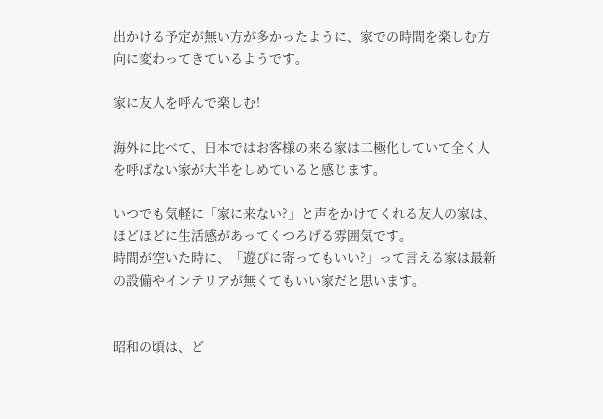出かける予定が無い方が多かったように、家での時間を楽しむ方向に変わってきているようです。

家に友人を呼んで楽しむ!

海外に比べて、日本ではお客様の来る家は二極化していて全く人を呼ばない家が大半をしめていると感じます。

いつでも気軽に「家に来ない?」と声をかけてくれる友人の家は、ほどほどに生活感があってくつろげる雰囲気です。
時間が空いた時に、「遊びに寄ってもいい?」って言える家は最新の設備やインテリアが無くてもいい家だと思います。


昭和の頃は、ど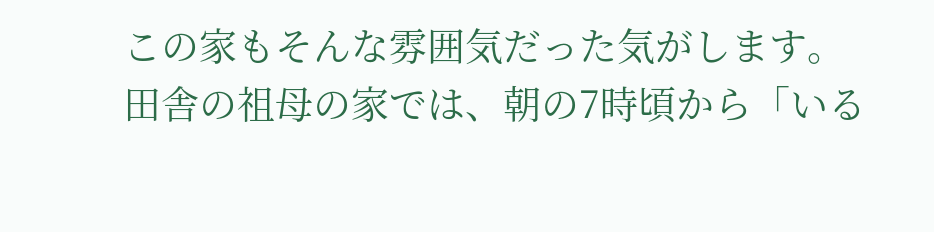この家もそんな雰囲気だった気がします。
田舎の祖母の家では、朝の7時頃から「いる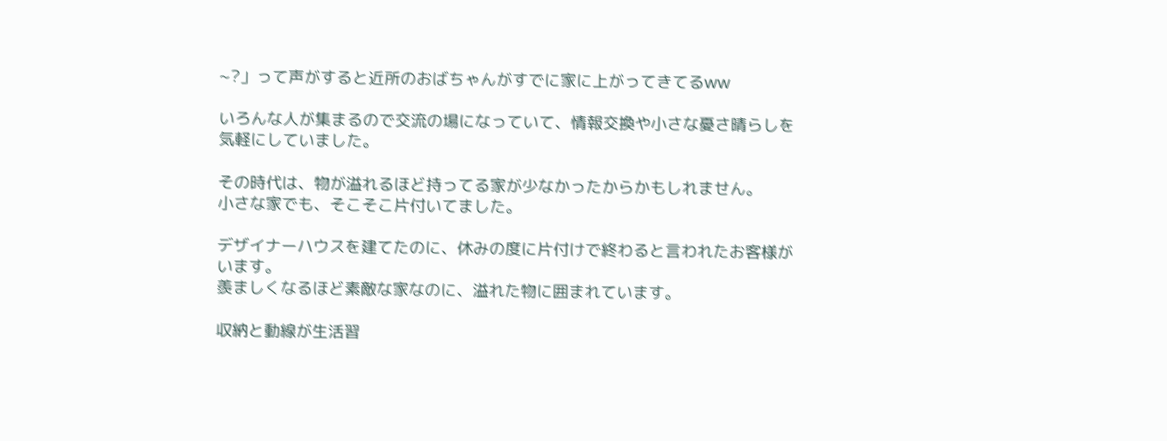~?」って声がすると近所のおばちゃんがすでに家に上がってきてるww

いろんな人が集まるので交流の場になっていて、情報交換や小さな憂さ晴らしを気軽にしていました。

その時代は、物が溢れるほど持ってる家が少なかったからかもしれません。
小さな家でも、そこそこ片付いてました。

デザイナーハウスを建てたのに、休みの度に片付けで終わると言われたお客様がいます。
羨ましくなるほど素敵な家なのに、溢れた物に囲まれています。

収納と動線が生活習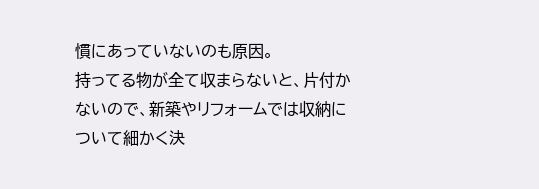慣にあっていないのも原因。
持ってる物が全て収まらないと、片付かないので、新築やリフォームでは収納について細かく決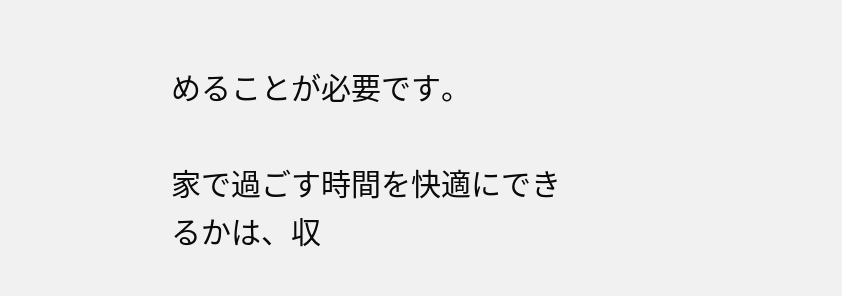めることが必要です。

家で過ごす時間を快適にできるかは、収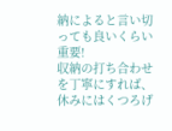納によると言い切っても良いくらい重要!
収納の打ち合わせを丁寧にすれば、休みにはくつろげ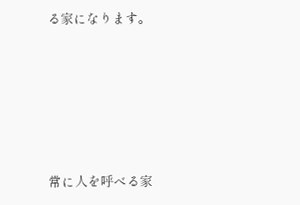る家になります。









常に人を呼べる家